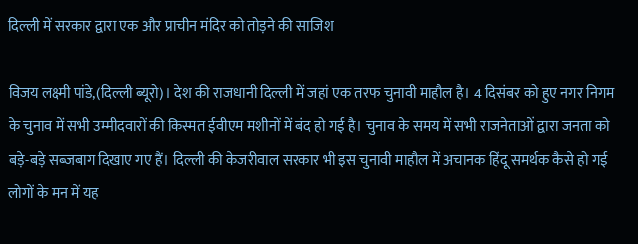दिल्ली में सरकार द्वारा एक और प्राचीन मंदिर को तोड़ने की साजिश

विजय लक्ष्मी पांडे,(दिल्ली ब्यूरो)। देश की राजधानी दिल्ली में जहां एक तरफ चुनावी माहौल है। 4 दिसंबर को हुए नगर निगम के चुनाव में सभी उम्मीदवारों की किस्मत ईवीएम मशीनों में बंद हो गई है। चुनाव के समय में सभी राजनेताओं द्वारा जनता को बड़े-बड़े सब्जबाग दिखाए गए हैं। दिल्ली की केजरीवाल सरकार भी इस चुनावी माहौल में अचानक हिंदू समर्थक कैसे हो गई लोगों के मन में यह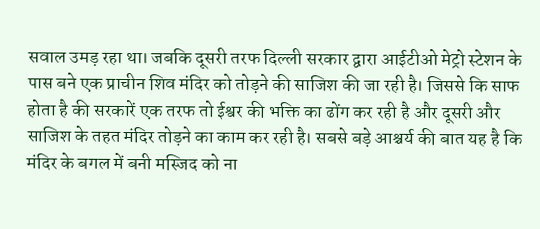सवाल उमड़ रहा था। जबकि दूसरी तरफ दिल्ली सरकार द्वारा आईटीओ मेट्रो स्टेशन के पास बने एक प्राचीन शिव मंदिर को तोड़ने की साजिश की जा रही है। जिससे कि साफ होता है की सरकारें एक तरफ तो ईश्वर की भक्ति का ढोंग कर रही है और दूसरी और साजिश के तहत मंदिर तोड़ने का काम कर रही है। सबसे बड़े आश्चर्य की बात यह है कि मंदिर के बगल में बनी मस्जिद को ना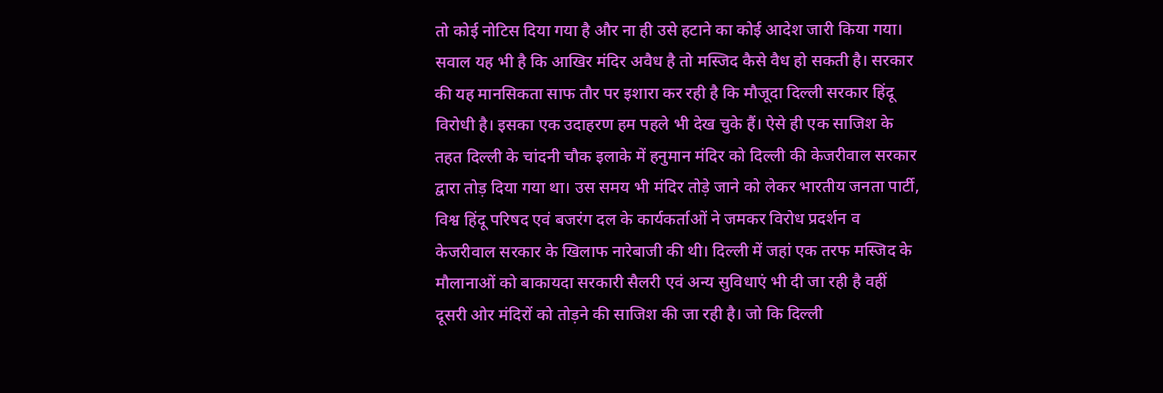तो कोई नोटिस दिया गया है और ना ही उसे हटाने का कोई आदेश जारी किया गया। सवाल यह भी है कि आखिर मंदिर अवैध है तो मस्जिद कैसे वैध हो सकती है। सरकार की यह मानसिकता साफ तौर पर इशारा कर रही है कि मौजूदा दिल्ली सरकार हिंदू विरोधी है। इसका एक उदाहरण हम पहले भी देख चुके हैं। ऐसे ही एक साजिश के तहत दिल्ली के चांदनी चौक इलाके में हनुमान मंदिर को दिल्ली की केजरीवाल सरकार द्वारा तोड़ दिया गया था। उस समय भी मंदिर तोड़े जाने को लेकर भारतीय जनता पार्टी, विश्व हिंदू परिषद एवं बजरंग दल के कार्यकर्ताओं ने जमकर विरोध प्रदर्शन व केजरीवाल सरकार के खिलाफ नारेबाजी की थी। दिल्ली में जहां एक तरफ मस्जिद के मौलानाओं को बाकायदा सरकारी सैलरी एवं अन्य सुविधाएं भी दी जा रही है वहीं दूसरी ओर मंदिरों को तोड़ने की साजिश की जा रही है। जो कि दिल्ली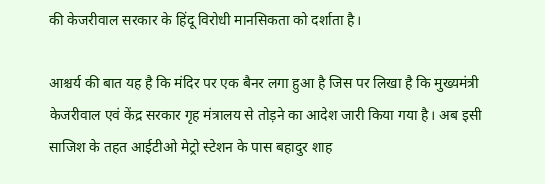की केजरीवाल सरकार के हिंदू विरोधी मानसिकता को दर्शाता है।

आश्चर्य की बात यह है कि मंदिर पर एक बैनर लगा हुआ है जिस पर लिखा है कि मुख्यमंत्री केजरीवाल एवं केंद्र सरकार गृह मंत्रालय से तोड़ने का आदेश जारी किया गया है। अब इसी साजिश के तहत आईटीओ मेट्रो स्टेशन के पास बहादुर शाह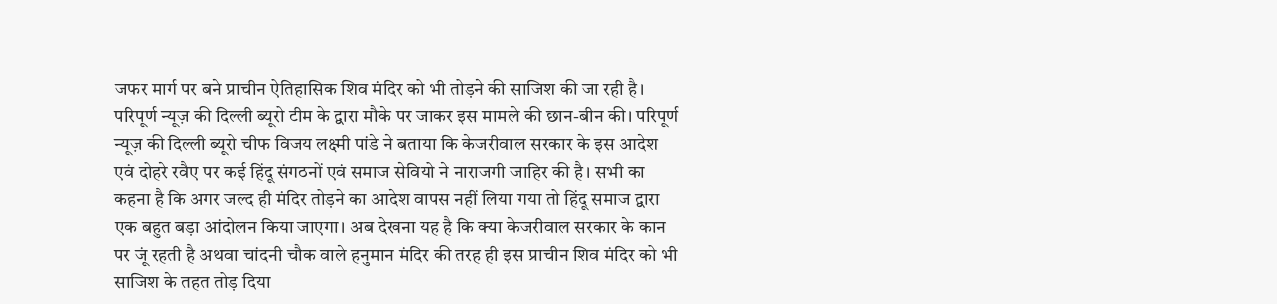जफर मार्ग पर बने प्राचीन ऐतिहासिक शिव मंदिर को भी तोड़ने की साजिश की जा रही है। परिपूर्ण न्यूज़ की दिल्ली ब्यूरो टीम के द्वारा मौके पर जाकर इस मामले की छान-बीन की। परिपूर्ण न्यूज़ की दिल्ली ब्यूरो चीफ विजय लक्ष्मी पांडे ने बताया कि केजरीवाल सरकार के इस आदेश एवं दोहरे रवैए पर कई हिंदू संगठनों एवं समाज सेवियो ने नाराजगी जाहिर की है। सभी का कहना है कि अगर जल्द ही मंदिर तोड़ने का आदेश वापस नहीं लिया गया तो हिंदू समाज द्वारा एक बहुत बड़ा आंदोलन किया जाएगा। अब देखना यह है कि क्या केजरीवाल सरकार के कान पर जूं रहती है अथवा चांदनी चौक वाले हनुमान मंदिर की तरह ही इस प्राचीन शिव मंदिर को भी साजिश के तहत तोड़ दिया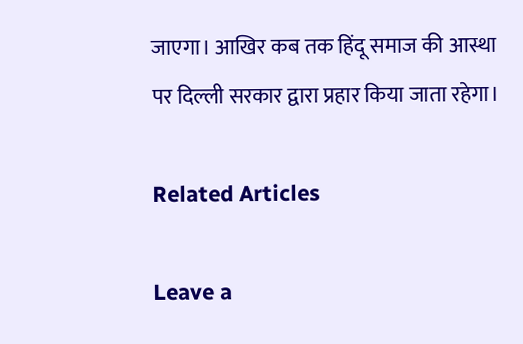जाएगा। आखिर कब तक हिंदू समाज की आस्था पर दिल्ली सरकार द्वारा प्रहार किया जाता रहेगा।

Related Articles

Leave a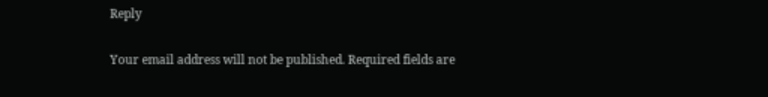Reply

Your email address will not be published. Required fields are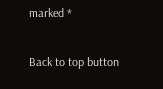marked *

Back to top button